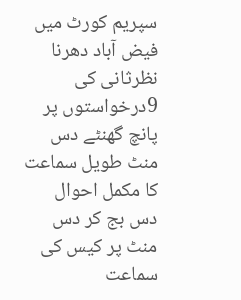سپریم کورٹ میں فیض آباد دھرنا نظرثانی کی 9درخواستوں پر پانچ گھنٹے دس منٹ طویل سماعت کا مکمل احوال
دس بج کر دس منٹ پر کیس کی سماعت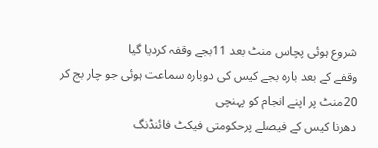شروع ہوئی پچاس منٹ بعد 11بجے وقفہ کردیا گیا
وقفے کے بعد بارہ بجے کیس کی دوبارہ سماعت ہوئی جو چار بج کر 20منٹ پر اپنے انجام کو پہنچی
دھرنا کیس کے فیصلے پرحکومتی فیکٹ فائنڈنگ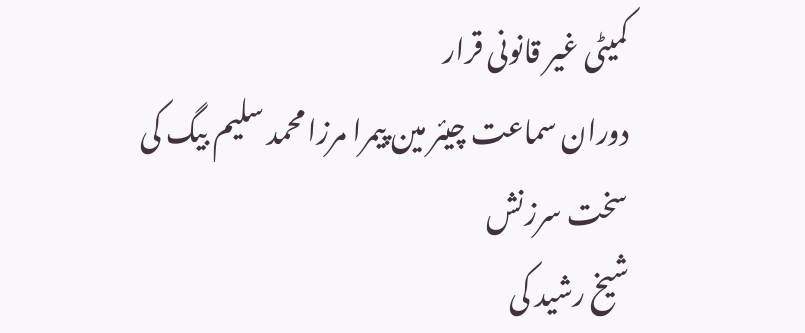کمیٹی غیر قانونی قرار
دوران سماعت چیئر مین پیمرا مرزا محمد سلیم بیگ کی سخت سرزنش
شیخ رشید کی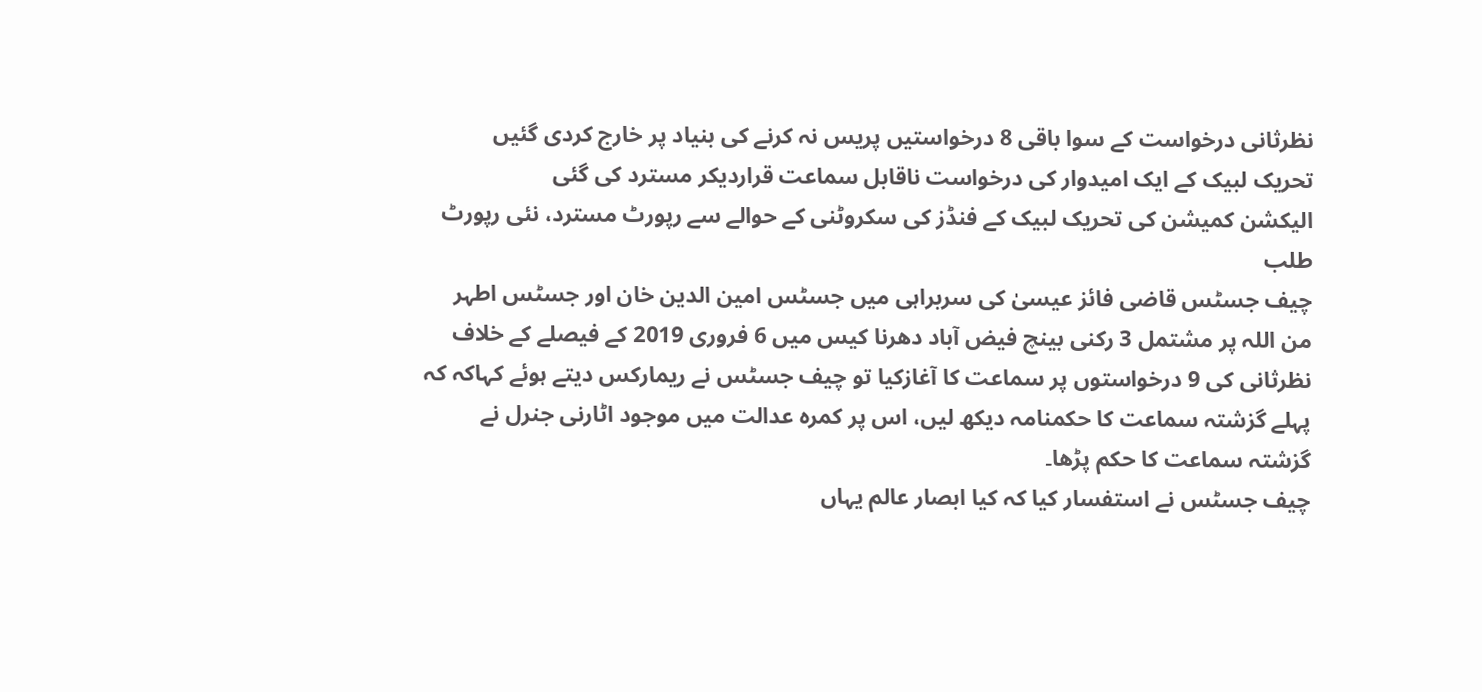نظرثانی درخواست کے سوا باقی 8 درخواستیں پریس نہ کرنے کی بنیاد پر خارج کردی گئیں
تحریک لبیک کے ایک امیدوار کی درخواست ناقابل سماعت قراردیکر مسترد کی گئی
الیکشن کمیشن کی تحریک لبیک کے فنڈز کی سکروٹنی کے حوالے سے رپورٹ مسترد، نئی رپورٹ طلب
چیف جسٹس قاضی فائز عیسیٰ کی سربراہی میں جسٹس امین الدین خان اور جسٹس اطہر من اللہ پر مشتمل 3 رکنی بینچ فیض آباد دھرنا کیس میں 6 فروری 2019 کے فیصلے کے خلاف نظرثانی کی 9 درخواستوں پر سماعت کا آغازکیا تو چیف جسٹس نے ریمارکس دیتے ہوئے کہاکہ کہ پہلے گزشتہ سماعت کا حکمنامہ دیکھ لیں، اس پر کمرہ عدالت میں موجود اٹارنی جنرل نے گزشتہ سماعت کا حکم پڑھا۔
چیف جسٹس نے استفسار کیا کہ کیا ابصار عالم یہاں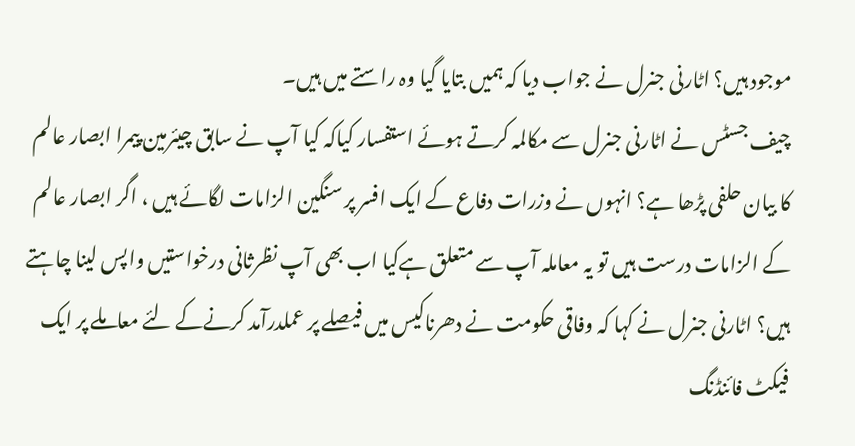موجود ہیں؟ اٹارنی جنرل نے جواب دیا کہ ہمیں بتایا گیا وہ راستے میں ہیں۔
چیف جسٹس نے اٹارنی جنرل سے مکالمہ کرتے ہوئے استفسار کیاکہ کیا آپ نے سابق چیئرمین پیمرا ابصار عالم کا بیان حلفی پڑھا ہے؟ انہوں نے وزرات دفاع کے ایک افسر پر سنگین الزامات لگائے ہیں ، اگر ابصار عالم کے الزامات درست ہیں تو یہ معاملہ آپ سے متعلق ہےکیا اب بھی آپ نظرثانی درخواستیں واپس لینا چاہتے ہیں؟ اٹارنی جنرل نے کہا کہ وفاقی حکومت نے دھرناکیس میں فیصلے پر عملدرآمد کرنےکے لئے معاملے پر ایک فیکٹ فائنڈنگ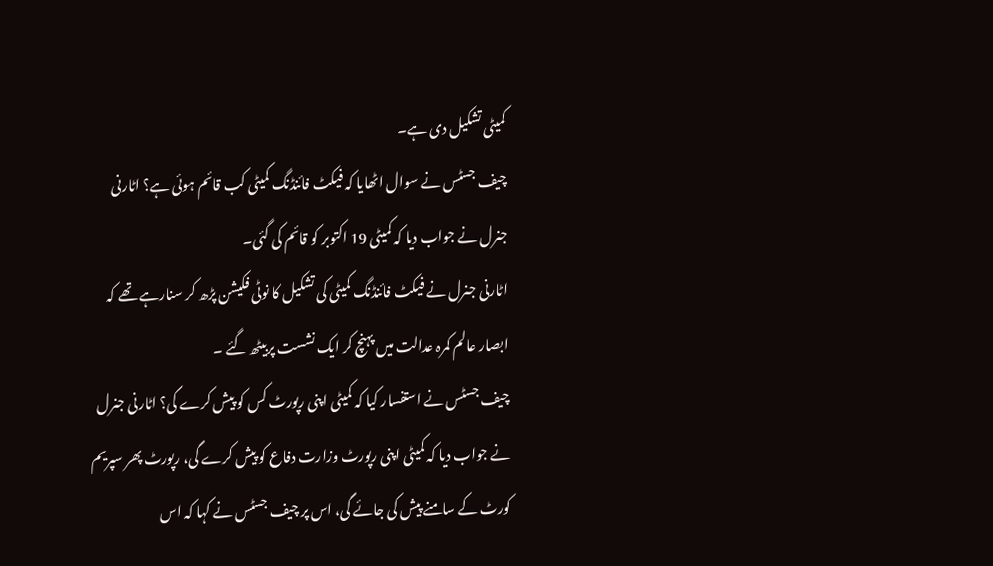کمیٹی تشکیل دی ہے۔
چیف جسٹس نے سوال اٹھایا کہ فیکٹ فائنڈنگ کمیٹی کب قائم ہوئی ہے؟ اٹارنی جنرل نے جواب دیا کہ کمیٹی 19 اکتوبر کو قائم کی گئی۔
اٹارنی جنرل نے فیکٹ فائنڈنگ کمیٹی کی تشکیل کا نوٹی فکیشن پڑھ کر سنارہے تھے کہ ابصار عالم کمرہ عدالت میں پہنچ کر ایک نشست پربیٹھ گئے ۔
چیف جسٹس نے استفسار کیا کہ کمیٹی اپنی رپورٹ کس کو پیش کرے گی؟ اٹارنی جنرل نے جواب دیا کہ کمیٹی اپنی رپورٹ وزارت دفاع کو پیش کرے گی، رپورٹ پھر سپریم کورٹ کے سامنے پیش کی جائے گی، اس پر چیف جسٹس نے کہا کہ اس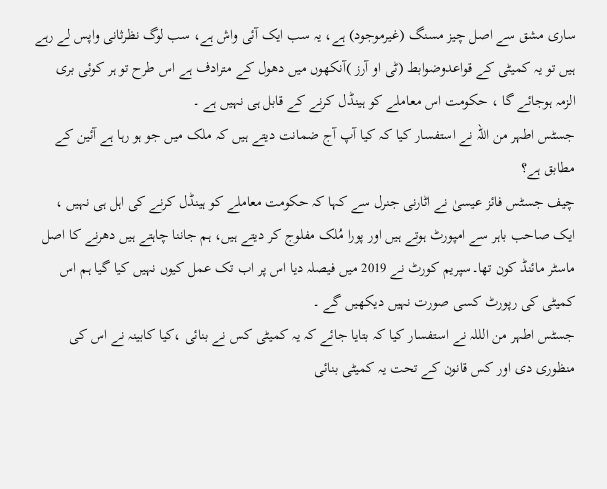ساری مشق سے اصل چیز مسنگ (غیرموجود) ہے، یہ سب ایک آئی واش ہے، سب لوگ نظرثانی واپس لے رہے ہیں تو یہ کمیٹی کے قواعدوضوابط (ٹی او آرز )آنکھوں میں دھول کے مترادف ہے اس طرح تو ہر کوئی بری الزمہ ہوجائے گا ، حکومت اس معاملے کو ہینڈل کرنے کے قابل ہی نہیں ہے ۔
جسٹس اطہر من اللہ نے استفسار کیا کہ کیا آپ آج ضمانت دیتے ہیں کہ ملک میں جو ہو رہا ہے آئین کے مطابق ہے؟
چیف جسٹس فائز عیسیٰ نے اٹارنی جنرل سے کہا کہ حکومت معاملے کو ہینڈل کرنے کی اہل ہی نہیں ، ایک صاحب باہر سے امپورٹ ہوتے ہیں اور پورا مُلک مفلوج کر دیتے ہیں، ہم جاننا چاہتے ہیں دھرنے کا اصل ماسٹر مائنڈ کون تھا۔سپریم کورٹ نے 2019 میں فیصلہ دیا اس پر اب تک عمل کیوں نہیں کیا گیا ہم اس کمیٹی کی رپورٹ کسی صورت نہیں دیکھیں گے ۔
جسٹس اطہر من الللہ نے استفسار کیا کہ بتایا جائے کہ یہ کمیٹی کس نے بنائی ،کیا کابینہ نے اس کی منظوری دی اور کس قانون کے تحت یہ کمیٹی بنائی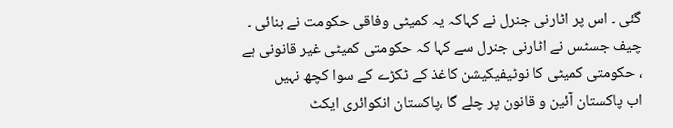گئی ۔ اس پر اٹارنی جنرل نے کہاکہ یہ کمیٹی وفاقی حکومت نے بنائی ۔
چیف جسٹس نے اٹارنی جنرل سے کہا کہ حکومتی کمیٹی غیر قانونی ہے ، حکومتی کمیٹی کا نوٹیفیکیشن کاغذ کے ٹکڑے کے سوا کچھ نہیں
اب پاکستان آئین و قانون پر چلے گا ،پاکستان انکوائری ایکٹ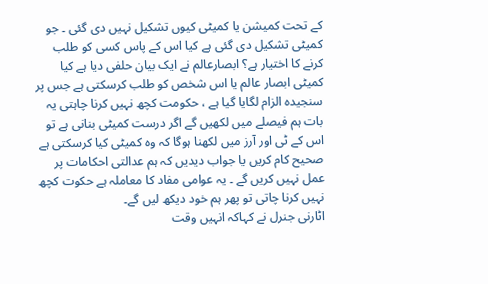کے تحت کمیشن یا کمیٹی کیوں تشکیل نہیں دی گئی ۔ جو کمیٹی تشکیل دی گئی ہے کیا اس کے پاس کسی کو طلب کرنے کا اختیار ہے؟ ابصارعالم نے ایک بیان حلفی دیا ہے کیا کمیٹی ابصار عالم یا اس شخص کو طلب کرسکتی ہے جس پر سنجیدہ الزام لگایا گیا ہے ، حکومت کچھ نہیں کرنا چاہتی یہ بات ہم فیصلے میں لکھیں گے اگر درست کمیٹی بنانی ہے تو اس کے ٹی اور آرز میں لکھنا ہوگا کہ وہ کمیٹی کیا کرسکتی ہے صحیح کام کریں یا جواب دیدیں کہ ہم عدالتی احکامات پر عمل نہیں کریں گے ۔ یہ عوامی مفاد کا معاملہ ہے حکوت کچھ نہیں کرنا چاتی تو پھر ہم خود دیکھ لیں گے۔
اٹارنی جنرل نے کہاکہ انہیں وقت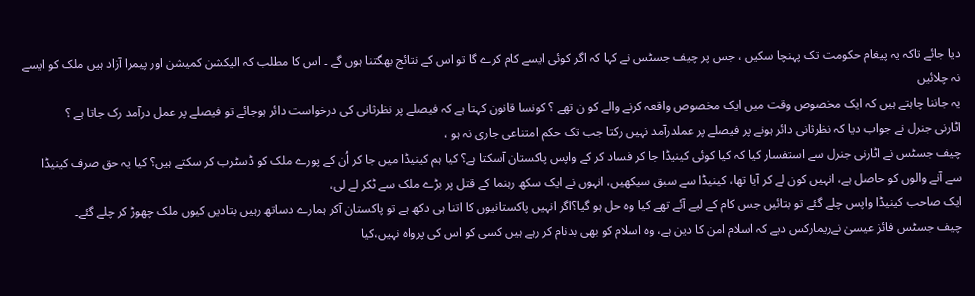دیا جائے تاکہ یہ پیغام حکومت تک پہنچا سکیں ، جس پر چیف جسٹس نے کہا کہ اگر کوئی ایسے کام کرے گا تو اس کے نتائج بھگتنا ہوں گے ۔ اس کا مطلب کہ الیکشن کمیشن اور پیمرا آزاد ہیں ملک کو ایسے نہ چلائیں
یہ جاننا چاہتے ہیں کہ ایک مخصوص وقت میں ایک مخصوص واقعہ کرنے والے کو ن تھے ؟ کونسا قانون کہتا ہے کہ فیصلے پر نظرثانی کی درخواست دائر ہوجائے تو فیصلے پر عمل درآمد رک جاتا ہے ؟
اٹارنی جنرل نے جواب دیا کہ نظرثانی دائر ہونے پر فیصلے پر عملدرآمد نہیں رکتا جب تک حکم امتناعی جاری نہ ہو ،
چیف جسٹس نے اٹارنی جنرل سے استفسار کیا کہ کیا کوئی کینیڈا جا کر فساد کر کے واپس پاکستان آسکتا ہے؟ کیا ہم کینیڈا میں جا کر اُن کے پورے ملک کو ڈسٹرب کر سکتے ہیں؟ کیا یہ حق صرف کینیڈا سے آنے والوں کو حاصل ہے، انہیں کون لے کر آیا تھا، کینیڈا سے سبق سیکھیں، انہوں نے ایک سکھ رہنما کے قتل پر بڑے ملک سے ٹکر لے لی،
ایک صاحب کینیڈا واپس چلے گئے تو بتائیں جس کام کے لیے آئے تھے کیا وہ حل ہو گیا؟اگر انہیں پاکستانیوں کا اتنا ہی دکھ ہے تو پاکستان آکر ہمارے دساتھ رہیں بتادیں کیوں ملک چھوڑ کر چلے گئے۔
چیف جسٹس فائز عیسیٰ نےریمارکس دیے کہ اسلام امن کا دین ہے، وہ اسلام کو بھی بدنام کر رہے ہیں کسی کو اس کی پرواہ نہیں،کیا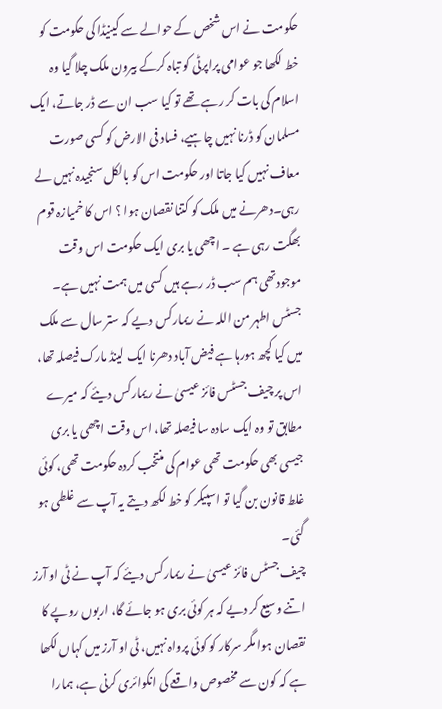حکومت نے اس شخص کے حوالے سے کینیڈا کی حکومت کو خط لکھا جو عوامی پراپرٹی کو تباہ کرکے بیرون ملک چلا گیا وہ اسلام کی بات کر رہے تھے تو کیا سب ان سے ڈر جاتے، ایک مسلمان کو ڈرنا نہیں چاہیے، فساد فی الارض کو کسی صورت معاف نہیں کیا جاتا اور حکومت اس کو بالکل سنجیدہ نہیں لے رہی۔دھرنے میں ملک کو کتنا نقصان ہوا ؟ اس کا خمیازہ قوم بھگت رہی ہے ۔ اچھی یا بری ایک حکومت اس وقت موجودتھی ہم سب ڈر رہے ہیں کسی میں ہمت نہیں ہے۔
جسٹس اطہر من اللہ نے ریمارکس دیے کہ ستر سال سے ملک میں کیا کچھ ہورہا ہے فیض آباد دھرنا ایک لینڈ مارک فیصلہ تھا، اس پر چیف جسٹس فائز عیسیٰ نے ریمارکس دیئے کہ میرے مطابق تو وہ ایک سادہ سا فیصلہ تھا، اس وقت اچھی یا بری جیسی بھی حکومت تھی عوام کی منتخب کردہ حکومت تھی، کوئی غلط قانون بن گیا تو اسپیکر کو خط لکھ دیتے یہ آپ سے غلطی ہو گئی۔
چیف جسٹس فائز عیسیٰ نے ریمارکس دیئے کہ آپ نے ٹی او آرز اتنے وسیع کر دیے کہ ہر کوئی بری ہو جائے گا، اربوں روپے کا نقصان ہوا مگر سرکار کو کوئی پرواہ نہیں، ٹی او آرز میں کہاں لکھا ہے کہ کون سے مخصوص واقعے کی انکوائری کرنی ہے، ہمارا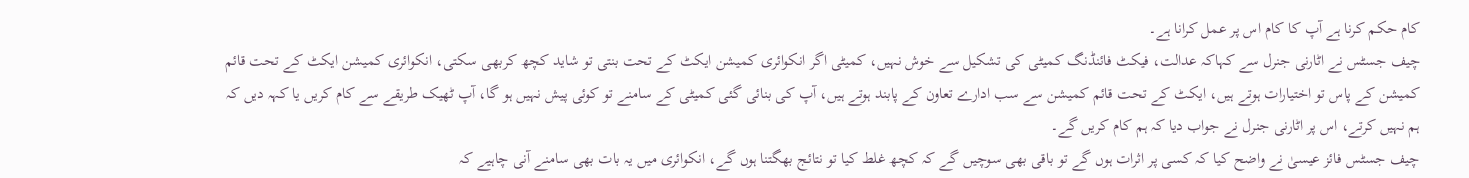کام حکم کرنا ہے آپ کا کام اس پر عمل کرانا ہے۔
چیف جسٹس نے اٹارنی جنرل سے کہاکہ عدالت، فیکٹ فائنڈنگ کمیٹی کی تشکیل سے خوش نہیں، کمیٹی اگر انکوائری کمیشن ایکٹ کے تحت بنتی تو شاید کچھ کربھی سکتی، انکوائری کمیشن ایکٹ کے تحت قائم کمیشن کے پاس تو اختیارات ہوتے ہیں، ایکٹ کے تحت قائم کمیشن سے سب ادارے تعاون کے پابند ہوتے ہیں، آپ کی بنائی گئی کمیٹی کے سامنے تو کوئی پیش نہیں ہو گا، آپ ٹھیک طریقے سے کام کریں یا کہہ دیں کہ ہم نہیں کرتے، اس پر اٹارنی جنرل نے جواب دیا کہ ہم کام کریں گے۔
چیف جسٹس فائز عیسیٰ نے واضح کیا کہ کسی پر اثرات ہوں گے تو باقی بھی سوچیں گے کہ کچھ غلط کیا تو نتائج بھگتنا ہوں گے، انکوائری میں یہ بات بھی سامنے آنی چاہیے کہ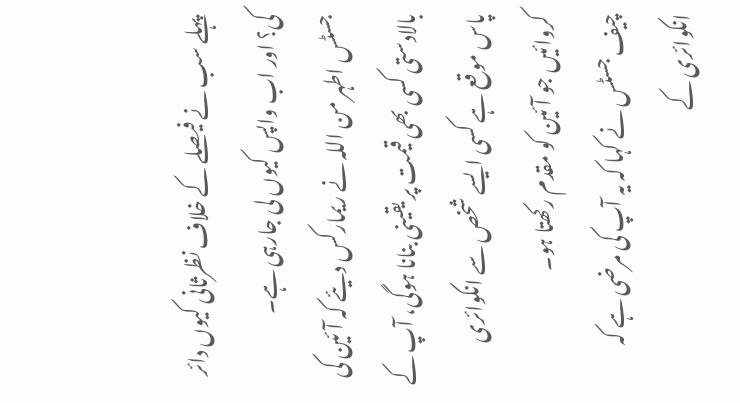پہلے سب نے فیصلے کے خلاف نظرثانی کیوں دائر کی؟ اور اب واپس کیوں لی جارہی ہے۔
جسٹس اطہر من اللہ نے ریمارکس دیئے کہ آئین کی بالادستی کسی بھی قیمت پر یقینی بنانا ہوگی، آپ کے پاس موقع ہے کسی ایسے شخص سے انکوائری کروائیں جو آئین کو مقدم رکھتا ہو۔
چیف جسٹس نے کہا کہ یہ آپ کی مرضی ہے کہ انکوائری کے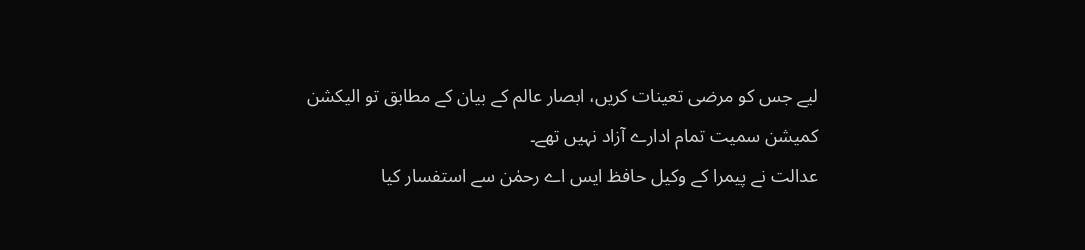لیے جس کو مرضی تعینات کریں، ابصار عالم کے بیان کے مطابق تو الیکشن کمیشن سمیت تمام ادارے آزاد نہیں تھے۔
عدالت نے پیمرا کے وکیل حافظ ایس اے رحمٰن سے استفسار کیا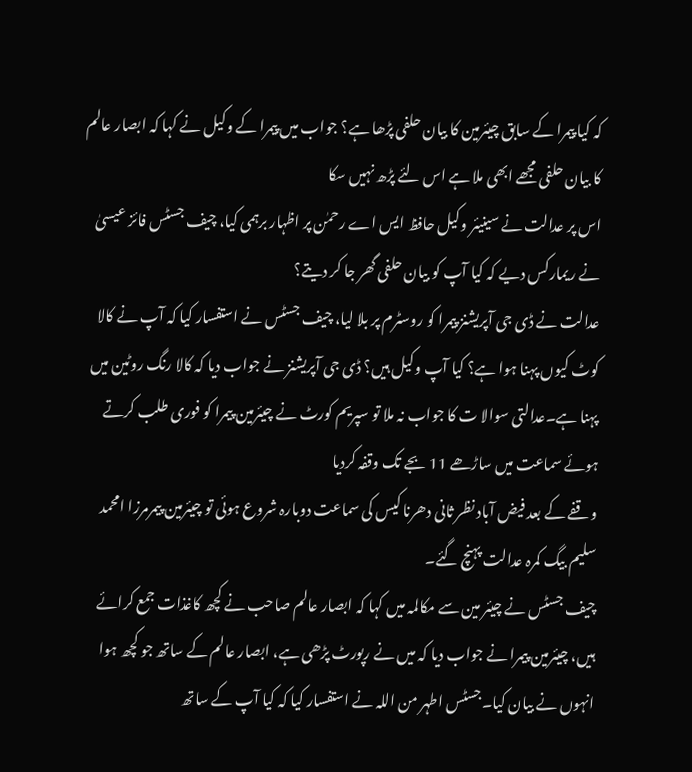کہ کیا پیمرا کے سابق چیئرمین کا بیان حلفی پڑھا ہے؟ جواب میں پیمرا کے وکیل نے کہا کہ ابصار عالم کا بیان حلفی مجھے ابھی ملا ہے اس لئے پڑھ نہیں سکا
اس پر عدالت نے سینیئر وکیل حافظ ایس اے رحمٰن پر اظہار برہمی کیا، چیف جسٹس فائز عیسیٰ نے ریمارکس دیے کہ کیا آپ کو بیان حلفی گھر جا کر دیتے؟
عدالت نے ڈی جی آپریشنز پیمرا کو روسٹرم پر بلا لیا، چیف جسٹس نے استفسار کیا کہ آپ نے کالا کوٹ کیوں پہنا ہوا ہے؟ کیا آپ وکیل ہیں؟ ڈی جی آپریشنز نے جواب دیا کہ کالا رنگ روٹین میں پہنا ہے۔عدالتی سوالا ت کا جواب نہ ملا تو سپریم کورٹ نے چیئرمین پیمرا کو فوری طلب کرتے ہوئے سماعت میں ساڑھے 11 بجے تک وقفہ کردیا
وقفے کے بعد فیض آباد نظر ثانی دھرنا کیس کی سماعت دوبارہ شروع ہوئی تو چیئرمین پیمرمرزا امحمد سلیم بیگ کمرہ عدالت پہنچ گئے۔
چیف جسٹس نے چیئر مین سے مکالمہ میں کہا کہ ابصار عالم صاحب نے کچھ کاغذات جمع کرائے ہیں، چیئرمین پیمرا نے جواب دیا کہ میں نے رپورٹ پڑھی ہے، ابصار عالم کے ساتھ جو کچھ ہوا انہوں نے بیان کیا۔جسٹس اطہر من اللہ نے استفسار کیا کہ کیا آپ کے ساتھ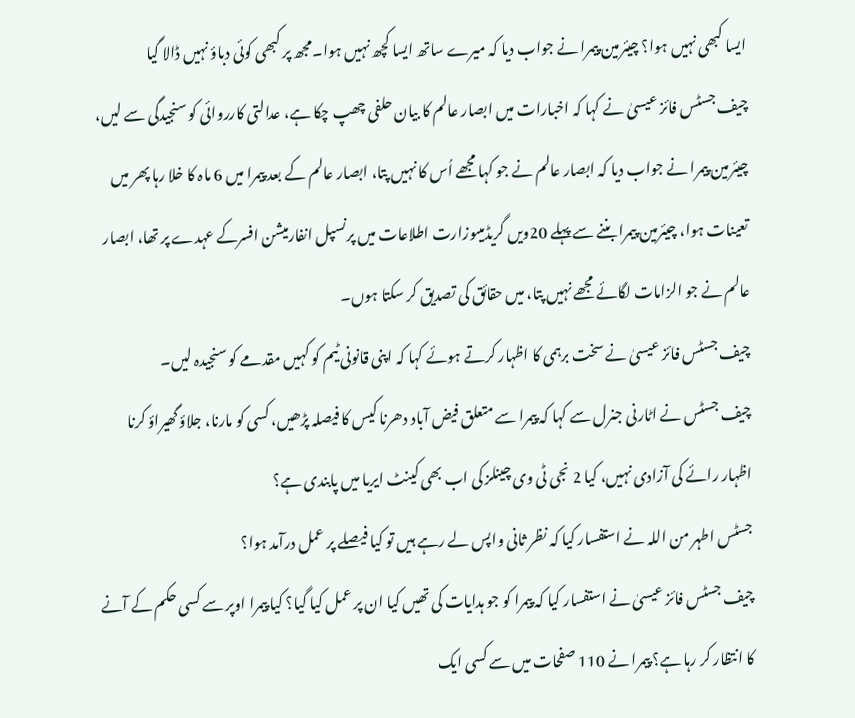ایسا کبھی نہیں ہوا؟ چیئرمین پیمرا نے جواب دیا کہ میرے ساتھ ایسا کچھ نہیں ہوا۔مجھ پر کبھی کوئی دباؤ نہیں ڈالا گیا
چیف جسٹس فائز عیسیٰ نے کہا کہ اخبارات میں ابصار عالم کا بیان حلفی چھپ چکا ہے، عدالتی کارروائی کو سنجیدگی سے لیں، چیئرمین پیمرا نے جواب دیا کہ ابصار عالم نے جو کہا مجھے اُس کا نہیں پتا، ابصار عالم کے بعد پیمرا میں 6 ماہ کا خلا رہا پھر میں تعینات ہوا، چیئرمین پیمرا بننے سے پہلے 20ویں گریڈمیںوزارت اطلاعات میں پرنسپل انفارمیشن افسرکے عہدے پر تھا، ابصار عالم نے جو الزامات لگائے مجھے نہیں پتا، میں حقائق کی تصدیق کر سکتا ہوں۔
چیف جسٹس فائز عیسیٰ نے سخت برہمی کا اظہار کرتے ہوئے کہا کہ اپنی قانونی ٹیم کو کہیں مقدمے کو سنجیدہ لیں۔
چیف جسٹس نے اٹارنی جنرل سے کہا کہ پیمرا سے متعلق فیض آباد دھرنا کیس کا فیصلہ پڑھیں، کسی کو مارنا، جلاؤ گھیراؤ کرنا اظہار رائے کی آزادی نہیں، کیا 2 نجی ٹی وی چینلز کی اب بھی کینٹ ایریا میں پابندی ہے؟
جسٹس اطہر من اللہ نے استفسار کیا کہ نظر ثانی واپس لے رہے ہیں تو کیا فیصلے پر عمل درآمد ہوا؟
چیف جسٹس فائز عیسیٰ نے استفسار کیا کہ پیمرا کو جو ہدایات کی تھیں کیا ان پر عمل کیا گیا؟ کیا پیمرا اوپر سے کسی حکم کے آنے کا انتظار کر رہا ہے؟ پیمرا نے 110 صفحات میں سے کسی ایک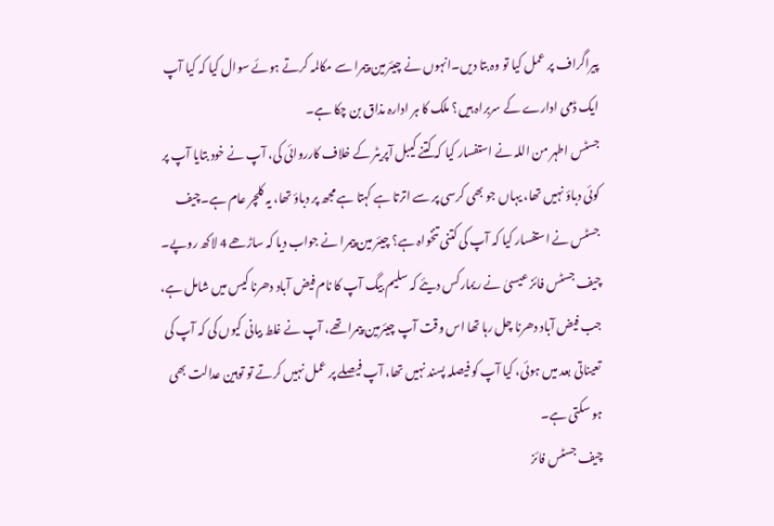پیراگراف پر عمل کیا تو وہ بتا دیں۔انہوں نے چیئرمین پیمرا سے مکالمہ کرتے ہوئے سوال کیا کہ کیا آپ ایک ڈمی ادارے کے سربراہ ہیں؟ ملک کا ہر ادارہ مذاق بن چکا ہے۔
جسٹس اطہر من اللہ نے استفسار کیا کہ کتنے کیبل آپریٹر کے خلاف کارروائی کی، آپ نے خود بتایا آپ پر کوئی دباؤ نہیں تھا، یہاں جو بھی کرسی پر سے اترتا ہے کہتا ہے مجھ پر دباؤ تھا، یہ کلچر عام ہے۔چیف جسٹس نے استفسار کیا کہ آپ کی کتنی تنخواہ ہے؟ چیئر مین پیمرا نے جواب دیا کہ ساڑھے 4 لاکھ روپے۔
چیف جسٹس فائز عیسیٰ نے ریمارکس دیئے کہ سلیم بیگ آپ کا نام فیض آباد دھرنا کیس میں شامل ہے، جب فیض آباد دھرنا چل رہا تھا اس وقت آپ چیئرمین پیمرا تھے، آپ نے غلط بیانی کیوں کی کہ آپ کی تعیناتی بعد میں ہوئی، کیا آپ کو فیصلہ پسند نہیں تھا، آپ فیصلے پر عمل نہیں کرتے تو توہین عدالت بھی ہو سکتی ہے۔
چیف جسٹس فائز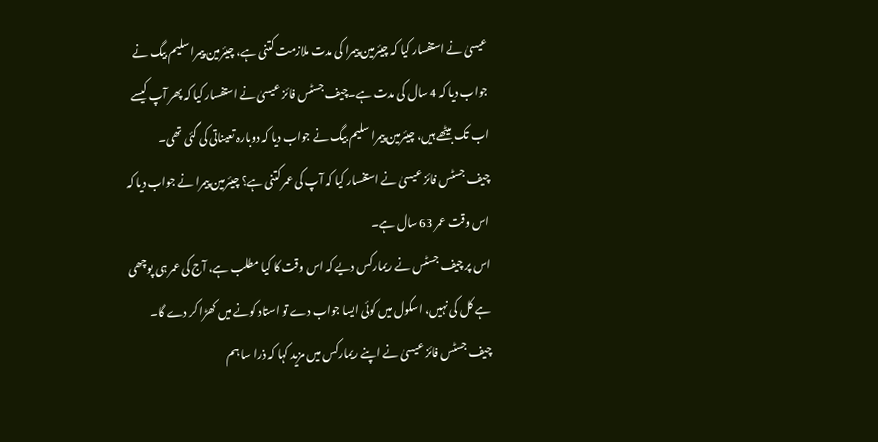عیسیٰ نے استفسار کیا کہ چیئرمین پیمرا کی مدت ملازمت کتنی ہے، چیئرمین پیمرا سلیم بیگ نے جواب دیا کہ 4 سال کی مدت ہے۔چیف جسٹس فائز عیسیٰ نے استفسار کیا کہ پھر آپ کیسے اب تک بیٹھے ہیں، چیئرمین پیمرا سلیم بیگ نے جواب دیا کہ دوبارہ تعیناتی کی گئی تھی۔
چیف جسٹس فائز عیسیٰ نے استفسار کیا کہ آپ کی عمر کتنی ہے؟ چیئرمین پیمرا نے جواب دیا کہ اس وقت عمر 63 سال ہے۔
اس پر چیف جسٹس نے ریمارکس دیے کہ اس وقت کا کیا مطلب ہے، آج کی عمر ہی پوچھی ہے کل کی نہیں، اسکول میں کوئی ایسا جواب دے تو استاد کونے میں کھڑا کر دے گا۔
چیف جسٹس فائز عیسیٰ نے اپنے ریمارکس میں مزید کہا کہ ذرا سا ہم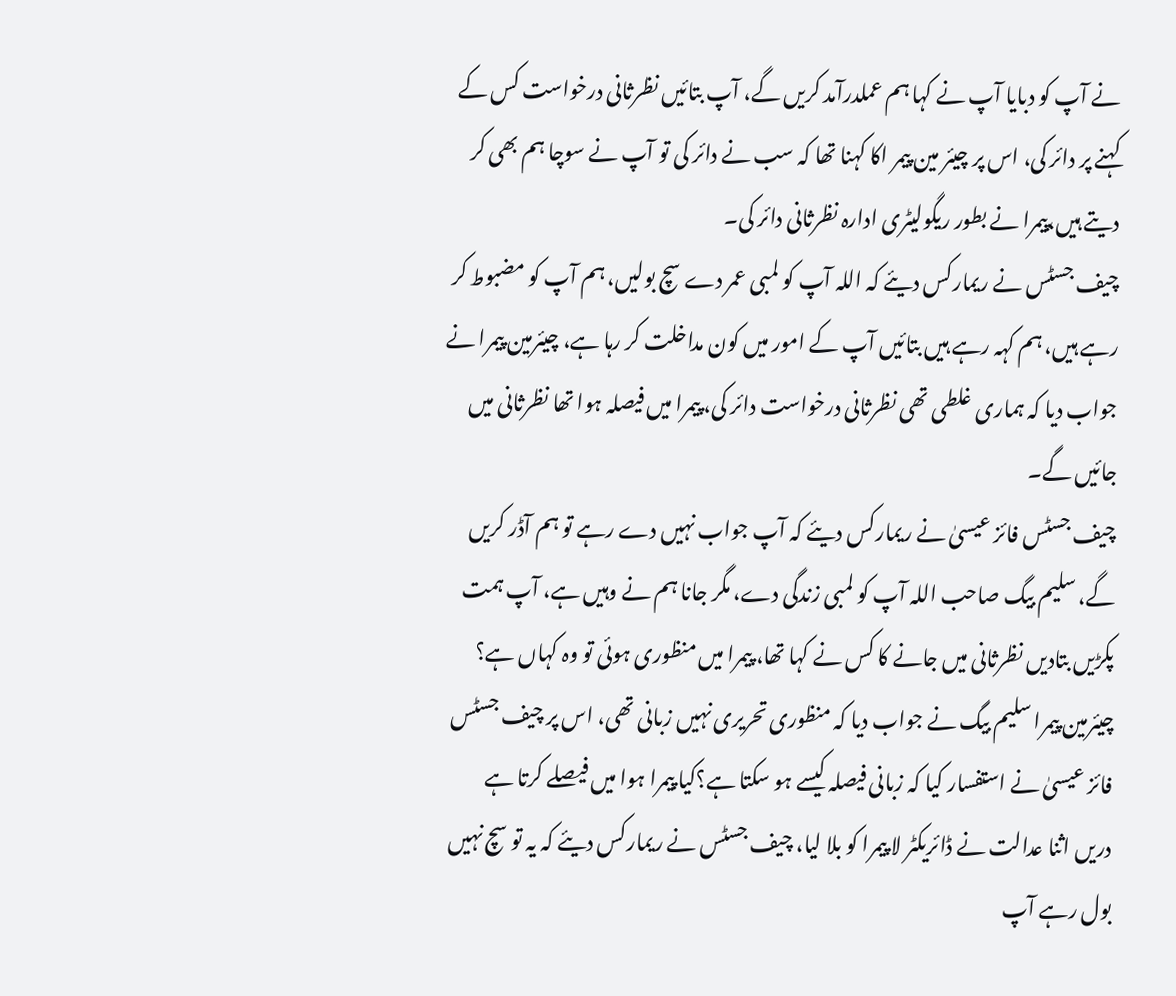نے آپ کو دبایا آپ نے کہا ہم عملدرآمد کریں گے، آپ بتائیں نظرثانی درخواست کس کے کہنے پر دائر کی، اس پر چیئر مین پیمر اکا کہنا تھا کہ سب نے دائر کی تو آپ نے سوچا ہم بھی کر دیتے ہیں،پیمرا نے بطور ریگولیٹری ادارہ نظرثانی دائر کی۔
چیف جسٹس نے ریمارکس دیئے کہ اللہ آپ کو لمبی عمر دے سچ بولیں، ہم آپ کو مضبوط کر رہے ہیں، ہم کہہ رہے ہیں بتائیں آپ کے امور میں کون مداخلت کر رہا ہے، چیئرمین پیمرا نے جواب دیا کہ ہماری غلطی تھی نظرثانی درخواست دائر کی، پیمرا میں فیصلہ ہوا تھا نظرثانی میں جائیں گے۔
چیف جسٹس فائز عیسیٰ نے ریمارکس دیئے کہ آپ جواب نہیں دے رہے تو ہم آڈر کریں گے، سلیم بیگ صاحب اللہ آپ کو لمبی زندگی دے، مگر جانا ہم نے وہیں ہے، آپ ہمت پکڑیں بتادیں نظرثانی میں جانے کا کس نے کہا تھا، پیمرا میں منظوری ہوئی تو وہ کہاں ہے؟
چیئرمین پیمرا سلیم بیگ نے جواب دیا کہ منظوری تحریری نہیں زبانی تھی، اس پر چیف جسٹس فائز عیسیٰ نے استفسار کیا کہ زبانی فیصلہ کیسے ہو سکتا ہے؟کیا پیمرا ہوا میں فیصلے کرتا ہے
دریں اثنا عدالت نے ڈائریکٹر لا پیمرا کو بلا لیا، چیف جسٹس نے ریمارکس دیئے کہ یہ تو سچ نہیں بول رہے آپ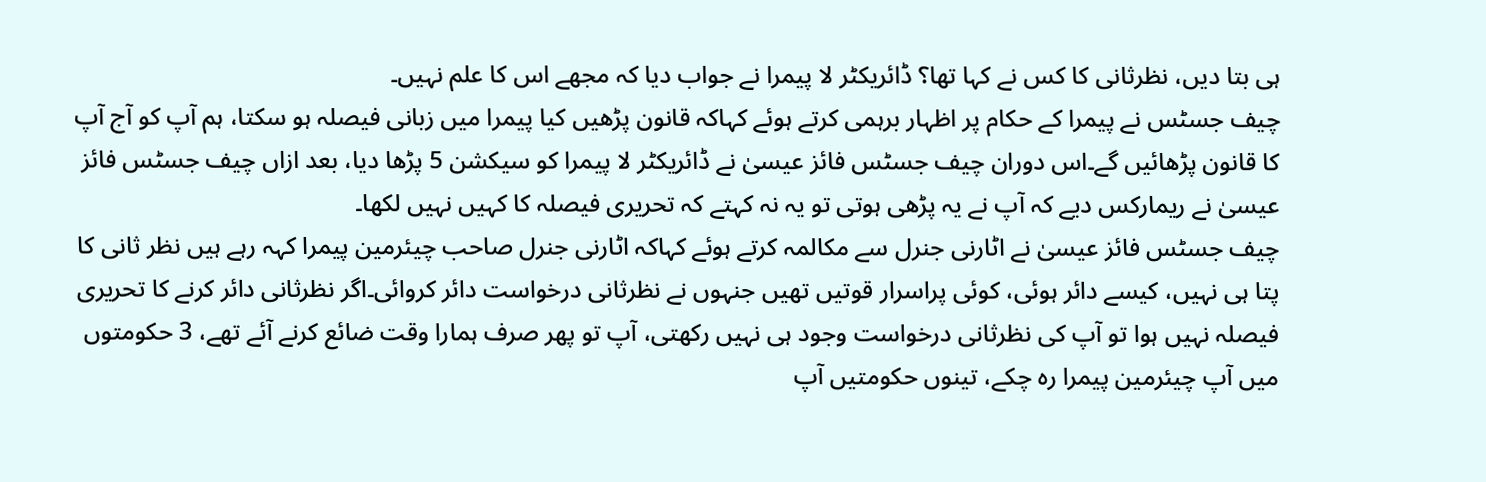ہی بتا دیں، نظرثانی کا کس نے کہا تھا؟ ڈائریکٹر لا پیمرا نے جواب دیا کہ مجھے اس کا علم نہیں۔
چیف جسٹس نے پیمرا کے حکام پر اظہار برہمی کرتے ہوئے کہاکہ قانون پڑھیں کیا پیمرا میں زبانی فیصلہ ہو سکتا، ہم آپ کو آج آپ کا قانون پڑھائیں گے۔اس دوران چیف جسٹس فائز عیسیٰ نے ڈائریکٹر لا پیمرا کو سیکشن 5 پڑھا دیا، بعد ازاں چیف جسٹس فائز عیسیٰ نے ریمارکس دیے کہ آپ نے یہ پڑھی ہوتی تو یہ نہ کہتے کہ تحریری فیصلہ کا کہیں نہیں لکھا۔
چیف جسٹس فائز عیسیٰ نے اٹارنی جنرل سے مکالمہ کرتے ہوئے کہاکہ اٹارنی جنرل صاحب چیئرمین پیمرا کہہ رہے ہیں نظر ثانی کا پتا ہی نہیں، کیسے دائر ہوئی، کوئی پراسرار قوتیں تھیں جنہوں نے نظرثانی درخواست دائر کروائی۔اگر نظرثانی دائر کرنے کا تحریری فیصلہ نہیں ہوا تو آپ کی نظرثانی درخواست وجود ہی نہیں رکھتی، آپ تو پھر صرف ہمارا وقت ضائع کرنے آئے تھے، 3 حکومتوں میں آپ چیئرمین پیمرا رہ چکے، تینوں حکومتیں آپ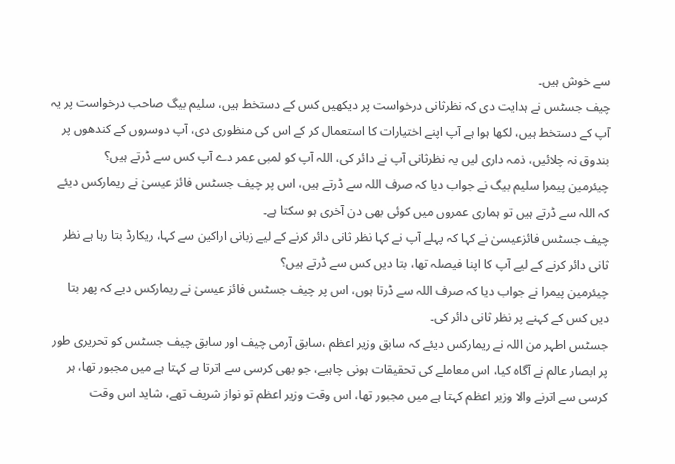سے خوش ہیں۔
چیف جسٹس نے ہدایت دی کہ نظرثانی درخواست پر دیکھیں کس کے دستخط ہیں، سلیم بیگ صاحب درخواست پر یہ آپ کے دستخط ہیں، لکھا ہوا ہے آپ اپنے اختیارات کا استعمال کر کے اس کی منظوری دی، آپ دوسروں کے کندھوں پر بندوق نہ چلائیں، ذمہ داری لیں یہ نظرثانی آپ نے دائر کی، اللہ آپ کو لمبی عمر دے آپ کس سے ڈرتے ہیں؟
چیئرمین پیمرا سلیم بیگ نے جواب دیا کہ صرف اللہ سے ڈرتے ہیں، اس پر چیف جسٹس فائز عیسیٰ نے ریمارکس دیئے کہ اللہ سے ڈرتے ہیں تو ہماری عمروں میں کوئی بھی دن آخری ہو سکتا ہے۔
چیف جسٹس فائزعیسیٰ نے کہا کہ پہلے آپ نے کہا نظر ثانی دائر کرنے کے لیے زبانی اراکین سے کہا، ریکارڈ بتا رہا ہے نظر ثانی دائر کرنے کے لیے آپ کا اپنا فیصلہ تھا، بتا دیں کس سے ڈرتے ہیں؟
چیئرمین پیمرا نے جواب دیا کہ صرف اللہ سے ڈرتا ہوں، اس پر چیف جسٹس فائز عیسیٰ نے ریمارکس دیے کہ پھر بتا دیں کس کے کہنے پر نظر ثانی دائر کی۔
جسٹس اطہر من اللہ نے ریمارکس دیئے کہ سابق وزیر اعظم ،سابق آرمی چیف اور سابق چیف جسٹس کو تحریری طور پر ابصار عالم نے آگاہ کیا، اس معاملے کی تحقیقات ہونی چاہیے، جو بھی کرسی سے اترتا ہے کہتا ہے میں مجبور تھا، ہر کرسی سے اترنے والا وزیر اعظم کہتا ہے میں مجبور تھا، اس وقت وزیر اعظم تو نواز شریف تھے، شاید اس وقت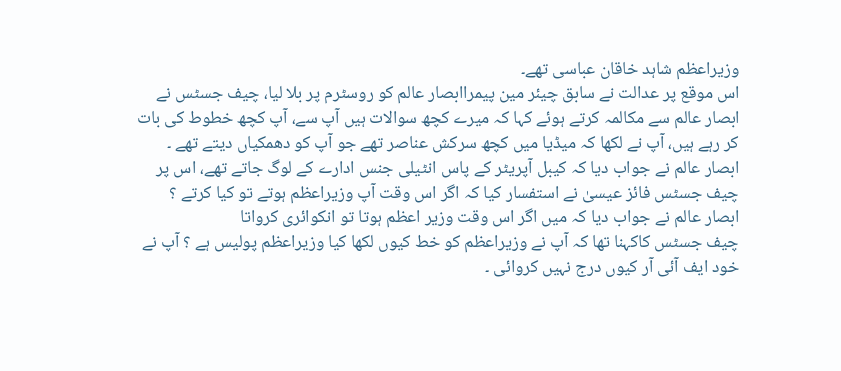وزیراعظم شاہد خاقان عباسی تھے۔
اس موقع پر عدالت نے سابق چیئر مین پیمراابصار عالم کو روسٹرم پر بلا لیا، چیف جسٹس نے ابصار عالم سے مکالمہ کرتے ہوئے کہا کہ میرے کچھ سوالات ہیں آپ سے، آپ کچھ خطوط کی بات کر رہے ہیں، آپ نے لکھا کہ میڈیا میں کچھ سرکش عناصر تھے جو آپ کو دھمکیاں دیتے تھے ۔
ابصار عالم نے جواب دیا کہ کیبل آپریٹر کے پاس انٹیلی جنس ادارے کے لوگ جاتے تھے، اس پر چیف جسٹس فائز عیسیٰ نے استفسار کیا کہ اگر اس وقت آپ وزیراعظم ہوتے تو کیا کرتے ؟ ابصار عالم نے جواب دیا کہ میں اگر اس وقت وزیر اعظم ہوتا تو انکوائری کرواتا
چیف جسٹس کاکہنا تھا کہ آپ نے وزیراعظم کو خط کیوں لکھا کیا وزیراعظم پولیس ہے ؟ آپ نے خود ایف آئی آر کیوں درج نہیں کروائی ۔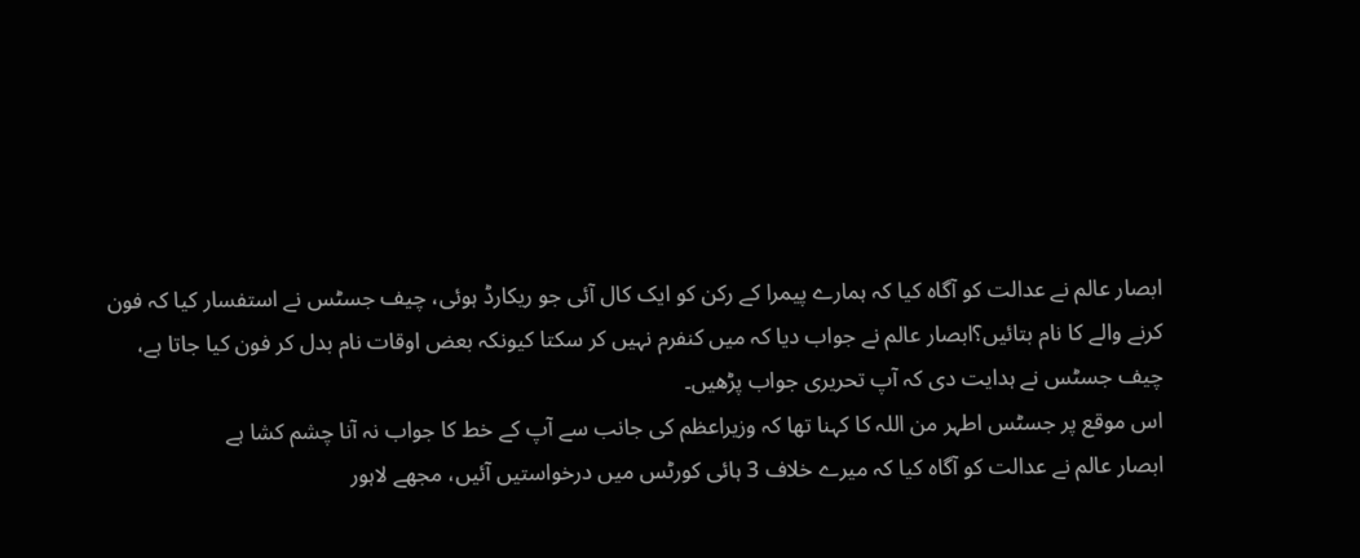ابصار عالم نے عدالت کو آگاہ کیا کہ ہمارے پیمرا کے رکن کو ایک کال آئی جو ریکارڈ ہوئی، چیف جسٹس نے استفسار کیا کہ فون کرنے والے کا نام بتائیں؟ابصار عالم نے جواب دیا کہ میں کنفرم نہیں کر سکتا کیونکہ بعض اوقات نام بدل کر فون کیا جاتا ہے، چیف جسٹس نے ہدایت دی کہ آپ تحریری جواب پڑھیں۔
اس موقع پر جسٹس اطہر من اللہ کا کہنا تھا کہ وزیراعظم کی جانب سے آپ کے خط کا جواب نہ آنا چشم کشا ہے
ابصار عالم نے عدالت کو آگاہ کیا کہ میرے خلاف 3 ہائی کورٹس میں درخواستیں آئیں، مجھے لاہور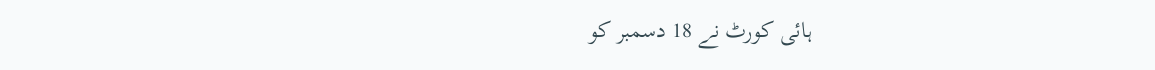ہائی کورٹ نے 18 دسمبر کو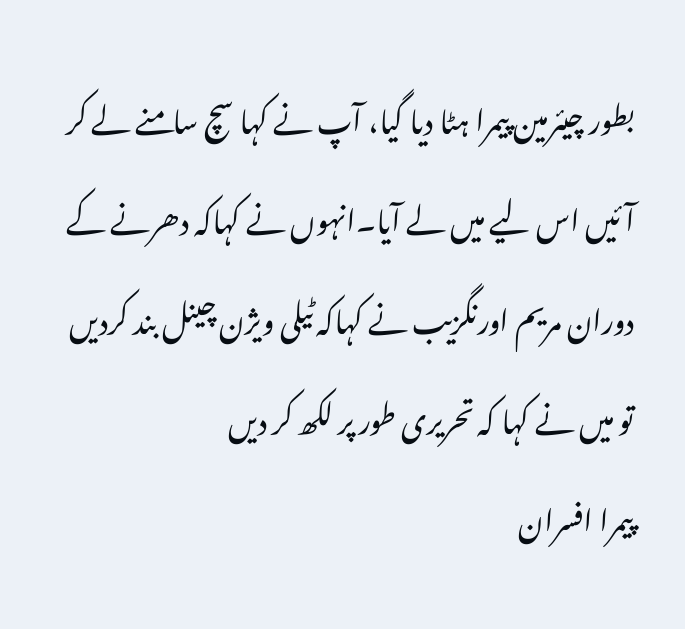بطور چیئرمین پیمرا ہٹا دیا گیا، آپ نے کہا سچ سامنے لے کر آئیں اس لیے میں لے آیا۔انہوں نے کہاکہ دھرنے کے دوران مریم اورنگزیب نے کہاکہ ٹیلی ویژن چینل بند کردیں تو میں نے کہا کہ تحریری طور پر لکھ کر دیں
پیمرا افسران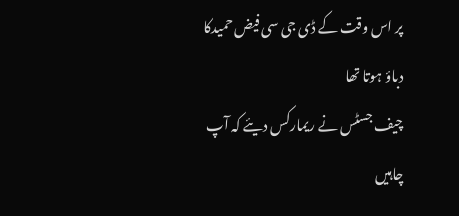پر اس وقت کے ڈی جی سی فیض حمیدکا دباؤ ہوتا تھا
چیف جسٹس نے ریمارکس دیئے کہ آپ چاہیں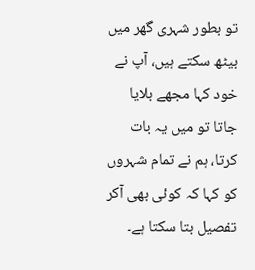تو بطور شہری گھر میں بیٹھ سکتے ہیں، آپ نے خود کہا مجھے بلایا جاتا تو میں یہ بات کرتا، ہم نے تمام شہروں کو کہا کہ کوئی بھی آکر تفصیل بتا سکتا ہے۔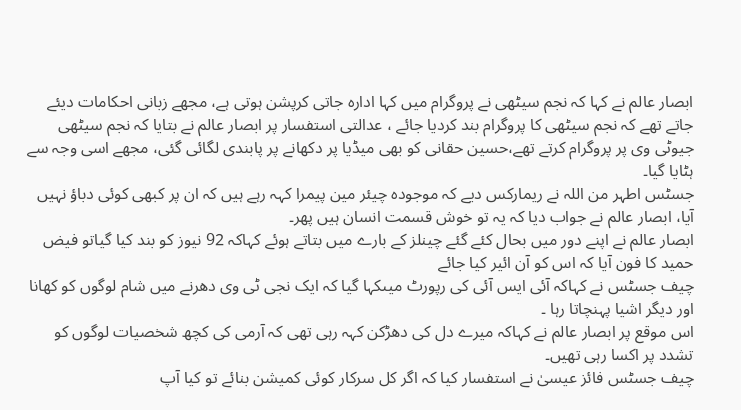ابصار عالم نے کہا کہ نجم سیٹھی نے پروگرام میں کہا ادارہ جاتی کرپشن ہوتی ہے، مجھے زبانی احکامات دیئے جاتے تھے کہ نجم سیٹھی کا پروگرام بند کردیا جائے ، عدالتی استفسار پر ابصار عالم نے بتایا کہ نجم سیٹھی جیوٹی وی پر پروگرام کرتے تھے،حسین حقانی کو بھی میڈیا پر دکھانے پر پابندی لگائی گئی، مجھے اسی وجہ سے ہٹایا گیا۔
جسٹس اطہر من اللہ نے ریمارکس دیے کہ موجودہ چیئر مین پیمرا کہہ رہے ہیں کہ ان پر کبھی کوئی دباؤ نہیں آیا، ابصار عالم نے جواب دیا کہ یہ تو خوش قسمت انسان ہیں پھر۔
ابصار عالم نے اپنے دور میں بحال کئے گئے چینلز کے بارے میں بتاتے ہوئے کہاکہ 92 نیوز کو بند کیا گیاتو فیض حمید کا فون آیا کہ اس کو آن ائیر کیا جائے
چیف جسٹس نے کہاکہ آئی ایس آئی کی رپورٹ میںکہا گیا کہ ایک نجی ٹی وی دھرنے میں شام لوگوں کو کھانا اور دیگر اشیا پہنچاتا رہا ۔
اس موقع پر ابصار عالم نے کہاکہ میرے دل کی دھڑکن کہہ رہی تھی کہ آرمی کی کچھ شخصیات لوگوں کو تشدد پر اکسا رہی تھیں۔
چیف جسٹس فائز عیسیٰ نے استفسار کیا کہ اگر کل سرکار کوئی کمیشن بنائے تو کیا آپ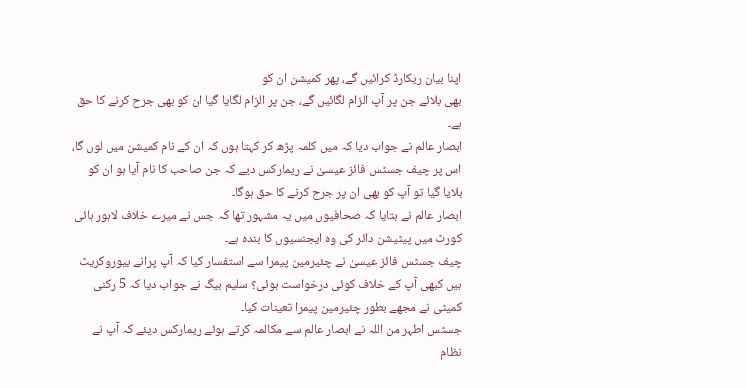اپنا بیان ریکارڈ کرائیں گے، پھر کمیشن ان کو
بھی بلائے جن پر آپ الزام لگائیں گے، جن پر الزام لگایا گیا ان کو بھی جرح کرنے کا حق ہے۔
ابصار عالم نے جواب دیا کہ میں کلمہ پڑھ کر کہتا ہوں کہ ان کے نام کمیشن میں لوں گا، اس پر چیف جسٹس فائز عیسیٰ نے ریمارکس دیے کہ جن صاحب کا نام آیا ہو ان کو بلایا گیا تو آپ کو بھی ان پر جرح کرنے کا حق ہوگا۔
ابصار عالم نے بتایا کہ صحافیوں میں یہ مشہور تھا کہ جس نے میرے خلاف لاہور ہائی کورٹ میں پیٹیشن دائر کی وہ ایجنسیوں کا بندہ ہے۔
چیف جسٹس فائز عیسیٰ نے چئیرمین پیمرا سے استفسار کیا کہ آپ پرانے بیوروکریٹ ہیں کبھی آپ کے خلاف کوئی درخواست ہوئی؟ سلیم بیگ نے جواب دیا کہ 5 رکنی کمیٹی نے مجھے بطور چئیرمین پیمرا تعینات کیا۔
جسٹس اطہر من اللہ نے ابصار عالم سے مکالمہ کرتے ہوئے ریمارکس دیئے کہ آپ نے نظام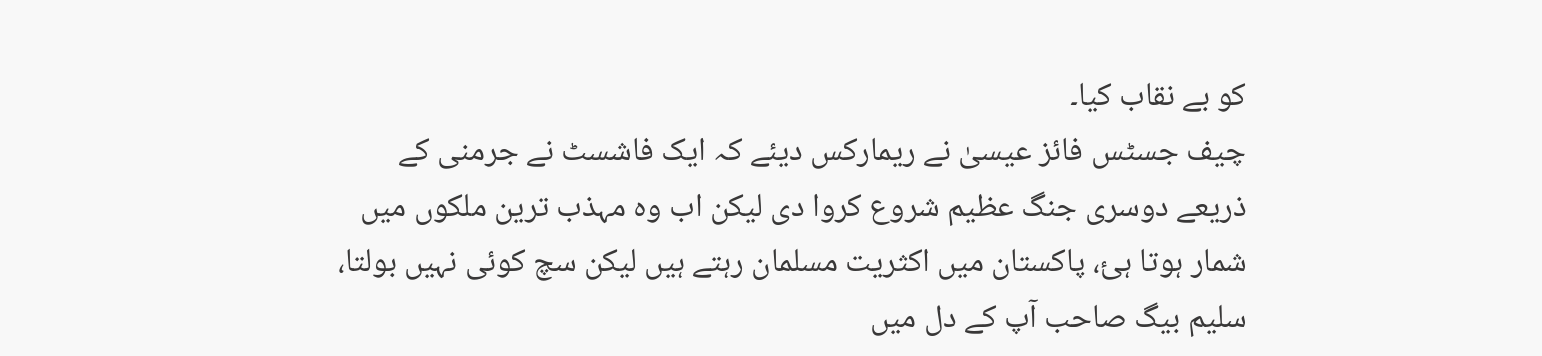کو بے نقاب کیا۔
چیف جسٹس فائز عیسیٰ نے ریمارکس دیئے کہ ایک فاشسٹ نے جرمنی کے ذریعے دوسری جنگ عظیم شروع کروا دی لیکن اب وہ مہذب ترین ملکوں میں شمار ہوتا ہئ، پاکستان میں اکثریت مسلمان رہتے ہیں لیکن سچ کوئی نہیں بولتا، سلیم بیگ صاحب آپ کے دل میں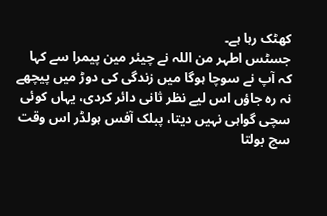کھٹک رہا ہے۔
جسٹس اطہر من اللہ نے چیئر مین پیمرا سے کہا کہ آپ نے سوچا ہوگا میں زندگی کی دوڑ میں پیچھے نہ رہ جاؤں اس لیے نظر ثانی دائر کردی، یہاں کوئی سچی گواہی نہیں دیتا، پبلک آفس ہولڈر اس وقت سچ بولتا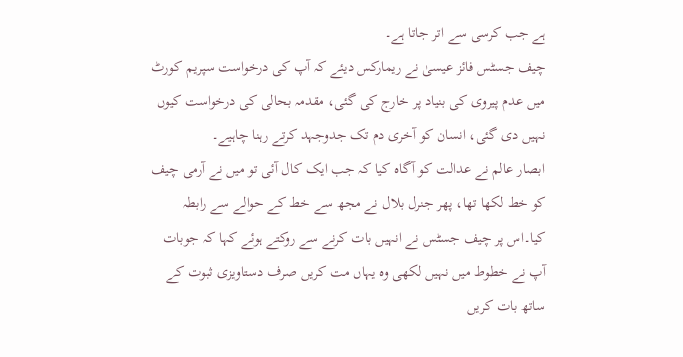ہے جب کرسی سے اتر جاتا ہے۔
چیف جسٹس فائز عیسیٰ نے ریمارکس دیئے کہ آپ کی درخواست سپریم کورٹ میں عدم پیروی کی بنیاد پر خارج کی گئی، مقدمہ بحالی کی درخواست کیوں نہیں دی گئی، انسان کو آخری دم تک جدوجہد کرتے رہنا چاہیے۔
ابصار عالم نے عدالت کو آگاہ کیا کہ جب ایک کال آئی تو میں نے آرمی چیف کو خط لکھا تھا، پھر جنرل بلال نے مجھ سے خط کے حوالے سے رابطہ کیا۔اس پر چیف جسٹس نے انہیں بات کرنے سے روکتے ہوئے کہا کہ جوبات آپ نے خطوط میں نہیں لکھی وہ یہاں مت کریں صرف دستاویزی ثبوت کے ساتھ بات کریں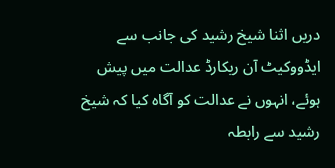دریں اثنا شیخ رشید کی جانب سے ایڈووکیٹ آن ریکارڈ عدالت میں پیش ہوئے، انہوں نے عدالت کو آگاہ کیا کہ شیخ رشید سے رابطہ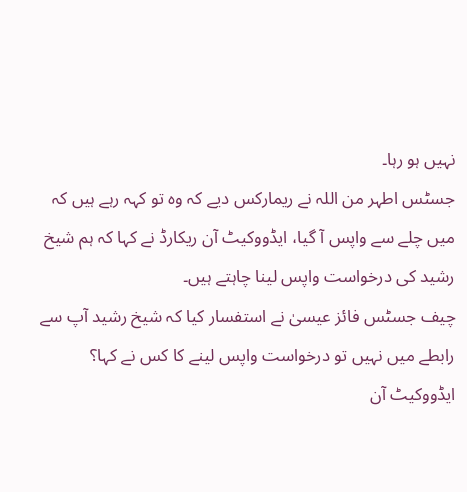نہیں ہو رہا۔
جسٹس اطہر من اللہ نے ریمارکس دیے کہ وہ تو کہہ رہے ہیں کہ میں چلے سے واپس آ گیا، ایڈووکیٹ آن ریکارڈ نے کہا کہ ہم شیخ رشید کی درخواست واپس لینا چاہتے ہیں۔
چیف جسٹس فائز عیسیٰ نے استفسار کیا کہ شیخ رشید آپ سے رابطے میں نہیں تو درخواست واپس لینے کا کس نے کہا؟ ایڈووکیٹ آن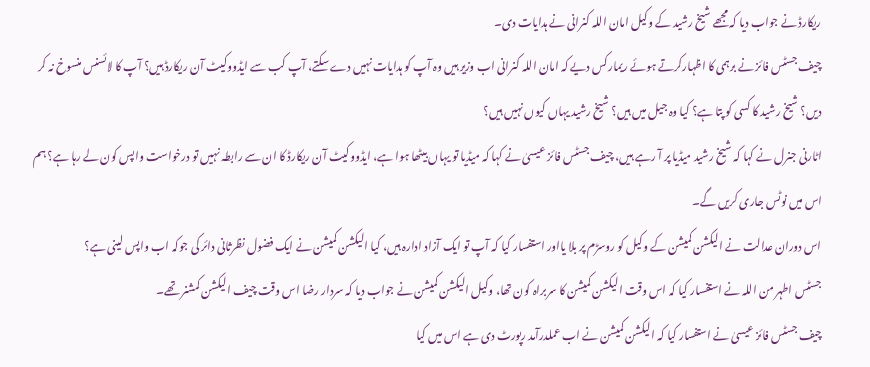ریکارڈ نے جواب دیا کہ مجھے شیخ رشید کے وکیل امان اللہ کنرانی نے ہدایات دی۔
چیف جسٹس فائز نے برہمی کا اظہارکرتے ہوئے ریمارکس دیے کہ امان اللہ کنرانی اب وزیر ہیں وہ آپ کو ہدایات نہیں دے سکتے، آپ کب سے ایڈووکیٹ آن ریکارڈ ہیں؟ آپ کا لائسنس منسوخ نہ کر دیں؟ شیخ رشید کا کسی کو پتا ہے؟ کیا وہ جیل میں ہیں؟ شیخ رشید یہاں کیوں نہیں ہیں؟
اٹارنی جنرل نے کہا کہ شیخ رشید میڈیا پر آ رہے ہیں، چیف جسٹس فائز عیسیٰ نے کہا کہ میڈیا تو یہاں بیٹھا ہوا ہے، ایڈووکیٹ آن ریکارڈ کا ان سے رابطہ نہیں تو درخواست واپس کون لے رہا ہے؟ ہم اس میں نوٹس جاری کریں گے۔
اس دوران عدالت نے الیکشن کمیشن کے وکیل کو روسڑم پر بلا یااور استفسار کیا کہ آپ تو ایک آزاد ادارہ ہیں، کیا الیکشن کمیشن نے ایک فضول نظرثانی دائر کی جوکہ اب واپس لینی ہے؟
جسٹس اطہر من اللہ نے استفسار کیا کہ اس وقت الیکشن کمیشن کا سربراہ کون تھا، وکیل الیکشن کمیشن نے جواب دیا کہ سردار رضا اس وقت چیف الیکشن کمشنر تھے۔
چیف جسٹس فائز عیسیٰ نے استفسار کیا کہ الیکشن کمیشن نے اب عملدرآمد رپورٹ دی ہے اس میں کیا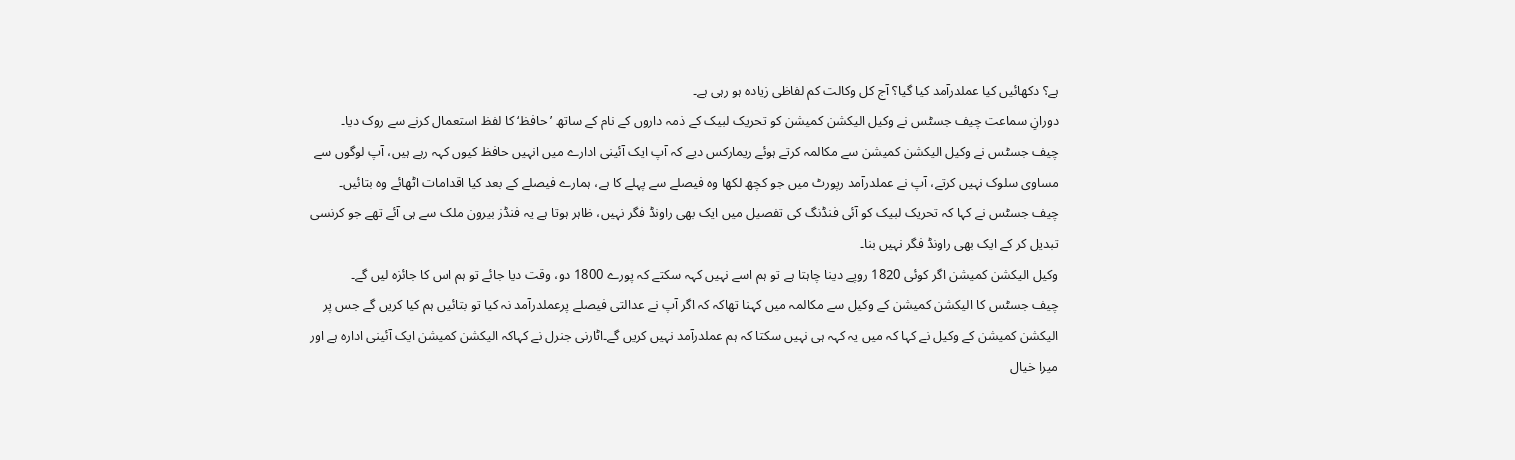ہے؟ دکھائیں کیا عملدرآمد کیا گیا؟ آج کل وکالت کم لفاظی زیادہ ہو رہی ہے۔
دورانِ سماعت چیف جسٹس نے وکیل الیکشن کمیشن کو تحریک لبیک کے ذمہ داروں کے نام کے ساتھ ’حافظ‘ کا لفظ استعمال کرنے سے روک دیا۔
چیف جسٹس نے وکیل الیکشن کمیشن سے مکالمہ کرتے ہوئے ریمارکس دیے کہ آپ ایک آئینی ادارے میں انہیں حافظ کیوں کہہ رہے ہیں، آپ لوگوں سے مساوی سلوک نہیں کرتے، آپ نے عملدرآمد رپورٹ میں جو کچھ لکھا وہ فیصلے سے پہلے کا ہے، ہمارے فیصلے کے بعد کیا اقدامات اٹھائے وہ بتائیں۔
چیف جسٹس نے کہا کہ تحریک لبیک کو آئی فنڈنگ کی تفصیل میں ایک بھی راونڈ فگر نہیں، ظاہر ہوتا ہے یہ فنڈز بیرون ملک سے ہی آئے تھے جو کرنسی تبدیل کر کے ایک بھی راونڈ فگر نہیں بنا۔
وکیل الیکشن کمیشن اگر کوئی 1820 روپے دینا چاہتا ہے تو ہم اسے نہیں کہہ سکتے کہ پورے 1800 دو، وقت دیا جائے تو ہم اس کا جائزہ لیں گے۔
چیف جسٹس کا الیکشن کمیشن کے وکیل سے مکالمہ میں کہنا تھاکہ کہ اگر آپ نے عدالتی فیصلے پرعملدرآمد نہ کیا تو بتائیں ہم کیا کریں گے جس پر الیکشن کمیشن کے وکیل نے کہا کہ میں یہ کہہ ہی نہیں سکتا کہ ہم عملدرآمد نہیں کریں گے۔اٹارنی جنرل نے کہاکہ الیکشن کمیشن ایک آئینی ادارہ ہے اور میرا خیال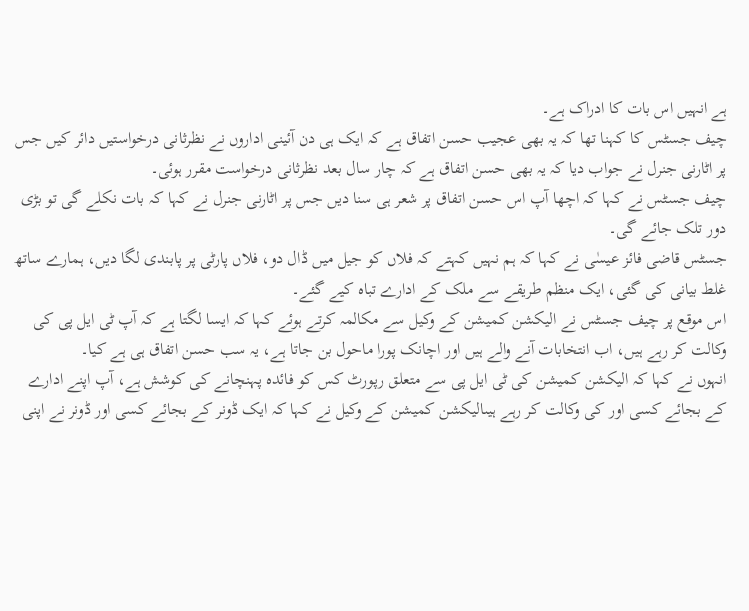ہے انہیں اس بات کا ادراک ہے۔
چیف جسٹس کا کہنا تھا کہ یہ بھی عجیب حسن اتفاق ہے کہ ایک ہی دن آئینی اداروں نے نظرثانی درخواستیں دائر کیں جس پر اٹارنی جنرل نے جواب دیا کہ یہ بھی حسن اتفاق ہے کہ چار سال بعد نظرثانی درخواست مقرر ہوئی۔
چیف جسٹس نے کہا کہ اچھا آپ اس حسن اتفاق پر شعر ہی سنا دیں جس پر اٹارنی جنرل نے کہا کہ بات نکلے گی تو بڑی دور تلک جائے گی۔
جسٹس قاضی فائز عیسٰی نے کہا کہ ہم نہیں کہتے کہ فلاں کو جیل میں ڈال دو، فلاں پارٹی پر پابندی لگا دیں، ہمارے ساتھ غلط بیانی کی گئی، ایک منظم طریقے سے ملک کے ادارے تباہ کیے گئے۔
اس موقع پر چیف جسٹس نے الیکشن کمیشن کے وکیل سے مکالمہ کرتے ہوئے کہا کہ ایسا لگتا ہے کہ آپ ٹی ایل پی کی وکالت کر رہے ہیں، اب انتخابات آنے والے ہیں اور اچانک پورا ماحول بن جاتا ہے، یہ سب حسن اتفاق ہی ہے کیا۔
انہوں نے کہا کہ الیکشن کمیشن کی ٹی ایل پی سے متعلق رپورٹ کس کو فائدہ پہنچانے کی کوشش ہے، آپ اپنے ادارے کے بجائے کسی اور کی وکالت کر رہے ہیںالیکشن کمیشن کے وکیل نے کہا کہ ایک ڈونر کے بجائے کسی اور ڈونر نے اپنی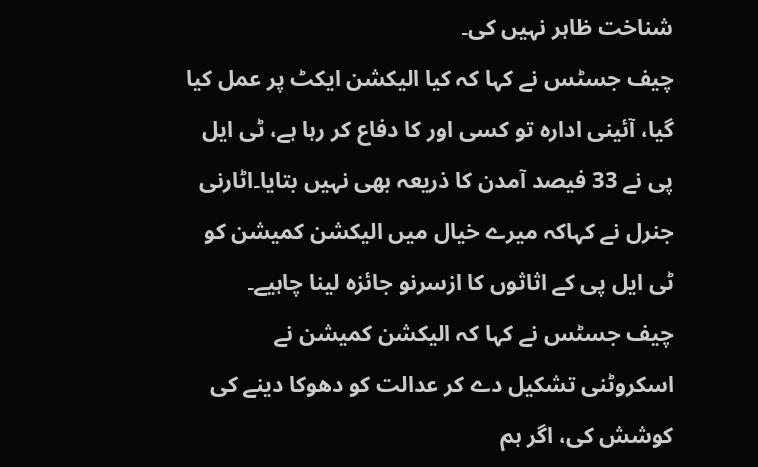شناخت ظاہر نہیں کی۔
چیف جسٹس نے کہا کہ کیا الیکشن ایکٹ پر عمل کیا گیا، آئینی ادارہ تو کسی اور کا دفاع کر رہا ہے، ٹی ایل پی نے 33 فیصد آمدن کا ذریعہ بھی نہیں بتایا۔اٹارنی جنرل نے کہاکہ میرے خیال میں الیکشن کمیشن کو ٹی ایل پی کے اثاثوں کا ازسرنو جائزہ لینا چاہیے۔
چیف جسٹس نے کہا کہ الیکشن کمیشن نے اسکروٹنی تشکیل دے کر عدالت کو دھوکا دینے کی کوشش کی، اگر ہم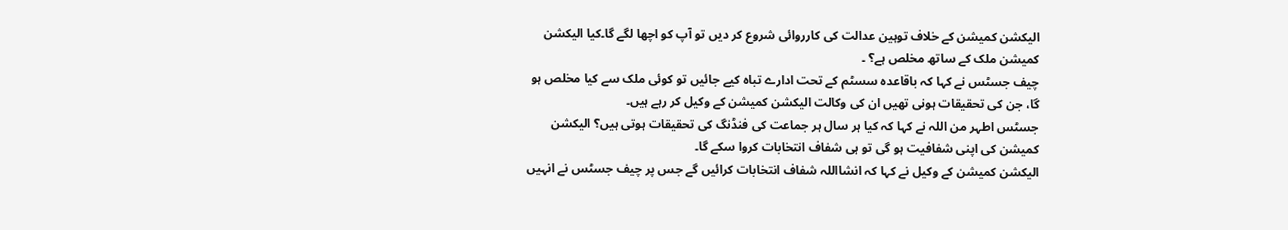الیکشن کمیشن کے خلاف توہین عدالت کی کارروائی شروع کر دیں تو آپ کو اچھا لگے گا۔کیا الیکشن کمیشن ملک کے ساتھ مخلص ہے؟ ۔
چیف جسٹس نے کہا کہ باقاعدہ سسٹم کے تحت ادارے تباہ کیے جائیں تو کوئی ملک سے کیا مخلص ہو گا، جن کی تحقیقات ہونی تھیں ان کی وکالت الیکشن کمیشن کے وکیل کر رہے ہیں۔
جسٹس اطہر من اللہ نے کہا کہ کیا ہر سال ہر جماعت کی فنڈنگ کی تحقیقات ہوتی ہیں؟ الیکشن کمیشن کی اپنی شفافیت ہو گی تو ہی شفاف انتخابات کروا سکے گا۔
الیکشن کمیشن کے وکیل نے کہا کہ انشااللہ شفاف انتخابات کرائیں گے جس پر چیف جسٹس نے انہیں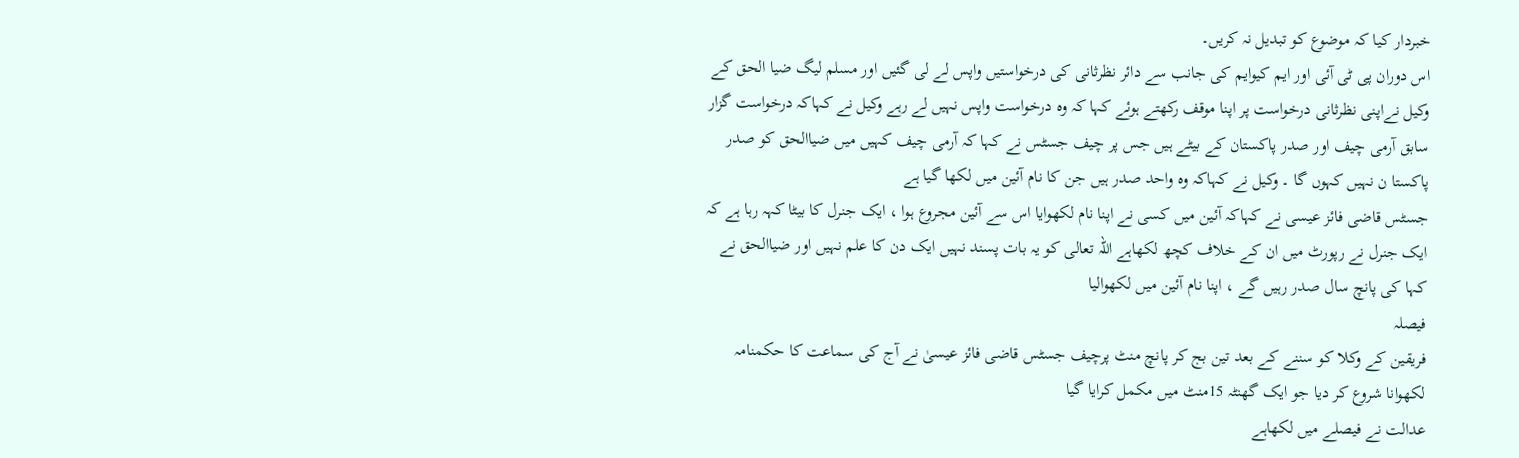خبردار کیا کہ موضوع کو تبدیل نہ کریں۔
اس دوران پی ٹی آئی اور ایم کیوایم کی جانب سے دائر نظرثانی کی درخواستیں واپس لے لی گئیں اور مسلم لیگ ضیا الحق کے وکیل نےاپنی نظرثانی درخواست پر اپنا موقف رکھتے ہوئے کہا کہ وہ درخواست واپس نہیں لے رہے وکیل نے کہاکہ درخواست گزار سابق آرمی چیف اور صدر پاکستان کے بیٹے ہیں جس پر چیف جسٹس نے کہا کہ آرمی چیف کہیں میں ضیاالحق کو صدر پاکستا ن نہیں کہوں گا ۔ وکیل نے کہاکہ وہ واحد صدر ہیں جن کا نام آئین میں لکھا گیا ہے
جسٹس قاضی فائز عیسی نے کہاکہ آئین میں کسی نے اپنا نام لکھوایا اس سے آئین مجروع ہوا ، ایک جنرل کا بیٹا کہہ رہا ہے کہ ایک جنرل نے رپورٹ میں ان کے خلاف کچھ لکھاہے اللہ تعالی کو یہ بات پسند نہیں ایک دن کا علم نہیں اور ضیاالحق نے کہا کی پانچ سال صدر رہیں گے ، اپنا نام آئین میں لکھوالیا
فیصلہ
فریقین کے وکلا کو سننے کے بعد تین بج کر پانچ منٹ پرچیف جسٹس قاضی فائز عیسیٰ نے آج کی سماعت کا حکمنامہ لکھوانا شروع کر دیا جو ایک گھنٹہ 15منٹ میں مکمل کرایا گیا
عدالت نے فیصلے میں لکھاہے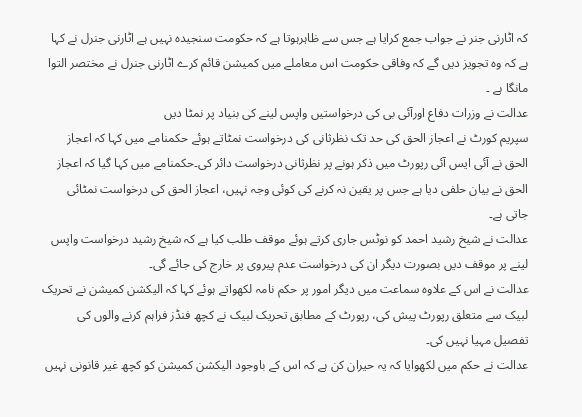کہ اٹارنی جنر نے جواب جمع کرایا ہے جس سے ظاہرہوتا ہے کہ حکومت سنجیدہ نہیں ہے اٹارنی جنرل نے کہا ہے کہ وہ تجویز دیں گے کہ وفاقی حکومت اس معاملے میں کمیشن قائم کرے اٹارنی جنرل نے مختصر التوا مانگا ہے ۔
عدالت نے وزرات دفاع اورآئی بی کی درخواستیں واپس لینے کی بنیاد پر نمٹا دیں
سپریم کورٹ نے اعجاز الحق کی حد تک نظرثانی کی درخواست نمٹاتے ہوئے حکمنامے میں کہا کہ اعجاز الحق نے آئی ایس آئی رپورٹ میں ذکر ہونے پر نظرثانی درخواست دائر کی۔حکمنامے میں کہا گیا کہ اعجاز الحق نے بیان حلفی دیا ہے جس پر یقین نہ کرنے کی کوئی وجہ نہیں، اعجاز الحق کی درخواست نمٹائی جاتی ہے۔
عدالت نے شیخ رشید احمد کو نوٹس جاری کرتے ہوئے موقف طلب کیا ہے کہ شیخ رشید درخواست واپس لینے پر موقف دیں بصورت دیگر ان کی درخواست عدم پیروی پر خارج کی جائے گی۔
عدالت نے اس کے علاوہ سماعت میں دیگر امور پر حکم نامہ لکھواتے ہوئے کہا کہ الیکشن کمیشن نے تحریک لبیک سے متعلق رپورٹ پیش کی، رپورٹ کے مطابق تحریک لبیک نے کچھ فنڈز فراہم کرنے والوں کی تفصیل مہیا نہیں کی۔
عدالت نے حکم میں لکھوایا کہ یہ حیران کن ہے کہ اس کے باوجود الیکشن کمیشن کو کچھ غیر قانونی نہیں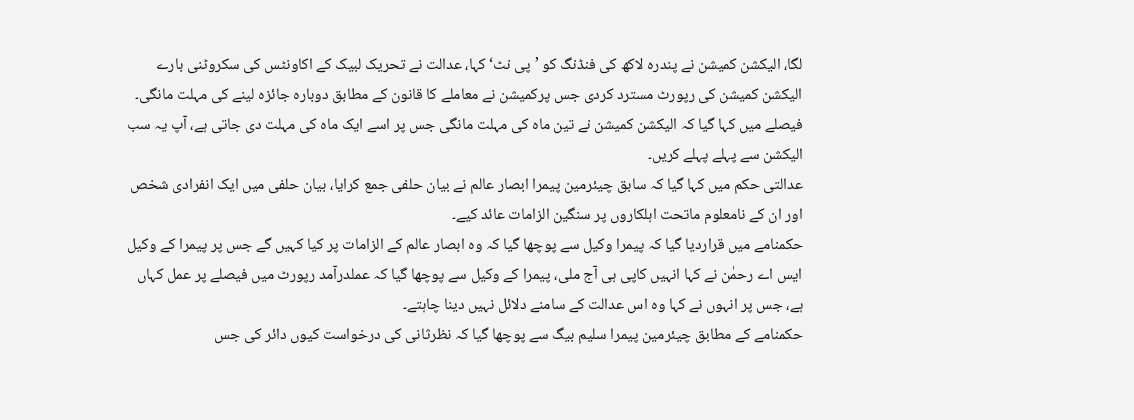لگا، الیکشن کمیشن نے پندرہ لاکھ کی فنڈنگ کو ’پی نٹ‘ کہا، عدالت نے تحریک لبیک کے اکاونٹس کی سکروٹنی بارے الیکشن کمیشن کی رپورٹ مسترد کردی جس پرکمیشن نے معاملے کا قانون کے مطابق دوبارہ جائزہ لینے کی مہلت مانگی۔
فیصلے میں کہا گیا کہ الیکشن کمیشن نے تین ماہ کی مہلت مانگی جس پر اسے ایک ماہ کی مہلت دی جاتی ہے، آپ یہ سب الیکشن سے پہلے پہلے کریں۔
عدالتی حکم میں کہا گیا کہ سابق چیئرمین پیمرا ابصار عالم نے بیان حلفی جمع کرایا، بیان حلفی میں ایک انفرادی شخص اور ان کے نامعلوم ماتحت اہلکاروں پر سنگین الزامات عائد کیے۔
حکمنامے میں قراردیا گیا کہ پیمرا وکیل سے پوچھا گیا کہ وہ ابصار عالم کے الزامات پر کیا کہیں گے جس پر پیمرا کے وکیل ایس اے رحمٰن نے کہا انہیں کاپی ہی آج ملی، پیمرا کے وکیل سے پوچھا گیا کہ عملدرآمد رپورٹ میں فیصلے پر عمل کہاں ہے، جس پر انہوں نے کہا وہ اس عدالت کے سامنے دلائل نہیں دینا چاہتے۔
حکمنامے کے مطابق چیئرمین پیمرا سلیم بیگ سے پوچھا گیا کہ نظرثانی کی درخواست کیوں دائر کی جس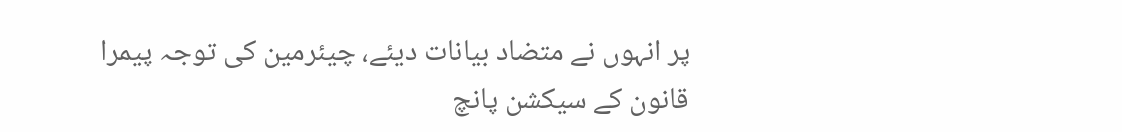پر انہوں نے متضاد بیانات دیئے، چیئرمین کی توجہ پیمرا قانون کے سیکشن پانچ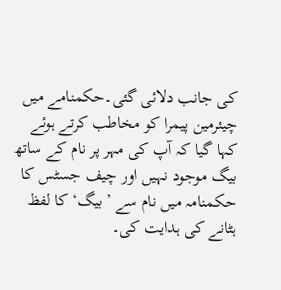کی جانب دلائی گئی۔حکمنامے میں چیئرمین پیمرا کو مخاطب کرتے ہوئے کہا گیا کہ آپ کی مہر پر نام کے ساتھ بیگ موجود نہیں اور چیف جسٹس کا حکمنامہ میں نام سے ’بیگ‘ کا لفظ ہٹانے کی ہدایت کی۔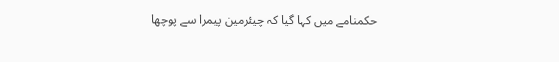حکمنامے میں کہا گیا کہ چیئرمین پیمرا سے پوچھا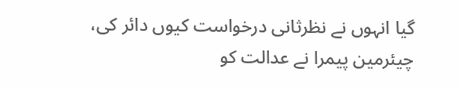گیا انہوں نے نظرثانی درخواست کیوں دائر کی، چیئرمین پیمرا نے عدالت کو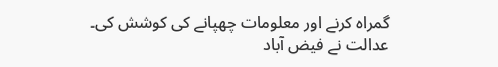گمراہ کرنے اور معلومات چھپانے کی کوشش کی۔
عدالت نے فیض آباد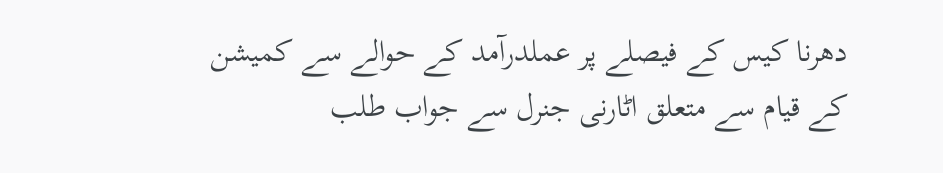دھرنا کیس کے فیصلے پر عملدرآمد کے حوالے سے کمیشن کے قیام سے متعلق اٹارنی جنرل سے جواب طلب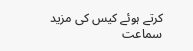کرتے ہوئے کیس کی مزید سماعت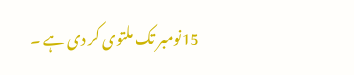15نومبر تک ملتوی کر دی ہے ۔